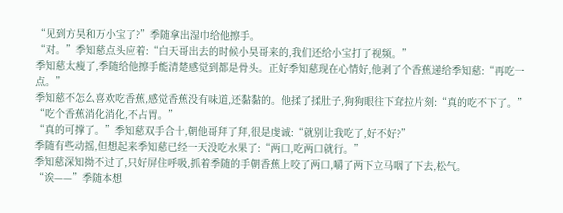“见到方昊和万小宝了?”季随拿出湿巾给他擦手。
“对。”季知慈点头应着:“白天哥出去的时候小昊哥来的,我们还给小宝打了视频。”
季知慈太瘦了,季随给他擦手能清楚感觉到都是骨头。正好季知慈现在心情好,他剥了个香蕉递给季知慈:“再吃一点。”
季知慈不怎么喜欢吃香蕉,感觉香蕉没有味道,还黏黏的。他揉了揉肚子,狗狗眼往下耷拉片刻:“真的吃不下了。”
“吃个香蕉消化消化,不占胃。”
“真的可撑了。”季知慈双手合十,朝他哥拜了拜,很是虔诚:“就别让我吃了,好不好?”
季随有些动摇,但想起来季知慈已经一天没吃水果了:“两口,吃两口就行。”
季知慈深知拗不过了,只好屏住呼吸,抓着季随的手朝香蕉上咬了两口,嚼了两下立马咽了下去,松气。
“诶——”季随本想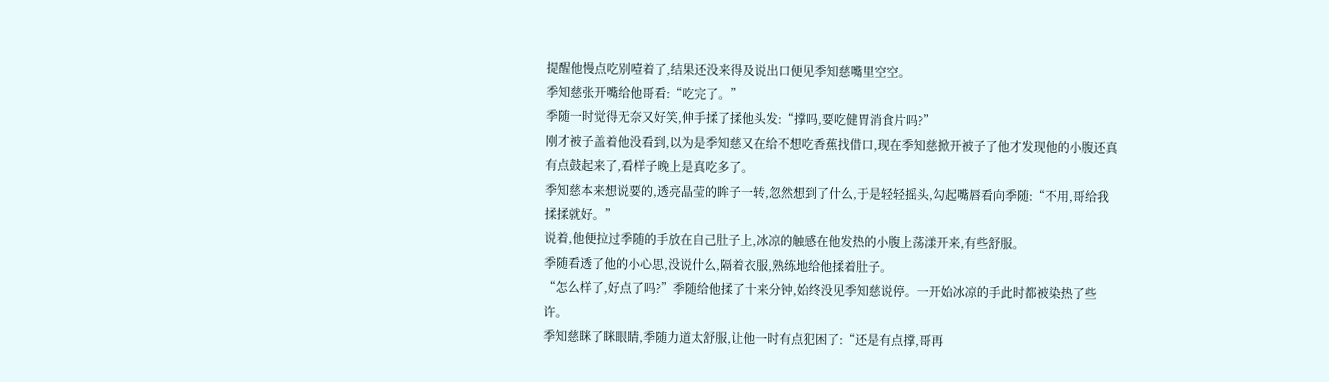提醒他慢点吃别噎着了,结果还没来得及说出口便见季知慈嘴里空空。
季知慈张开嘴给他哥看:“吃完了。”
季随一时觉得无奈又好笑,伸手揉了揉他头发:“撑吗,要吃健胃消食片吗?”
刚才被子盖着他没看到,以为是季知慈又在给不想吃香蕉找借口,现在季知慈掀开被子了他才发现他的小腹还真有点鼓起来了,看样子晚上是真吃多了。
季知慈本来想说要的,透亮晶莹的眸子一转,忽然想到了什么,于是轻轻摇头,勾起嘴唇看向季随:“不用,哥给我揉揉就好。”
说着,他便拉过季随的手放在自己肚子上,冰凉的触感在他发热的小腹上荡漾开来,有些舒服。
季随看透了他的小心思,没说什么,隔着衣服,熟练地给他揉着肚子。
“怎么样了,好点了吗?”季随给他揉了十来分钟,始终没见季知慈说停。一开始冰凉的手此时都被染热了些许。
季知慈眯了眯眼睛,季随力道太舒服,让他一时有点犯困了:“还是有点撑,哥再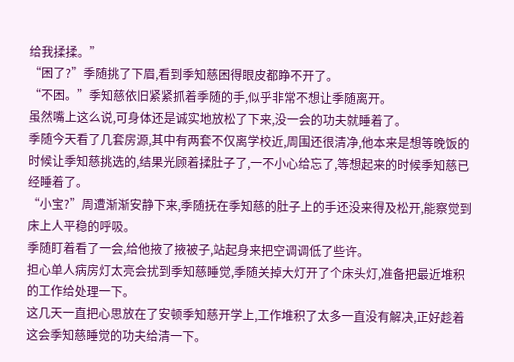给我揉揉。”
“困了?”季随挑了下眉,看到季知慈困得眼皮都睁不开了。
“不困。”季知慈依旧紧紧抓着季随的手,似乎非常不想让季随离开。
虽然嘴上这么说,可身体还是诚实地放松了下来,没一会的功夫就睡着了。
季随今天看了几套房源,其中有两套不仅离学校近,周围还很清净,他本来是想等晚饭的时候让季知慈挑选的,结果光顾着揉肚子了,一不小心给忘了,等想起来的时候季知慈已经睡着了。
“小宝?”周遭渐渐安静下来,季随抚在季知慈的肚子上的手还没来得及松开,能察觉到床上人平稳的呼吸。
季随盯着看了一会,给他掖了掖被子,站起身来把空调调低了些许。
担心单人病房灯太亮会扰到季知慈睡觉,季随关掉大灯开了个床头灯,准备把最近堆积的工作给处理一下。
这几天一直把心思放在了安顿季知慈开学上,工作堆积了太多一直没有解决,正好趁着这会季知慈睡觉的功夫给清一下。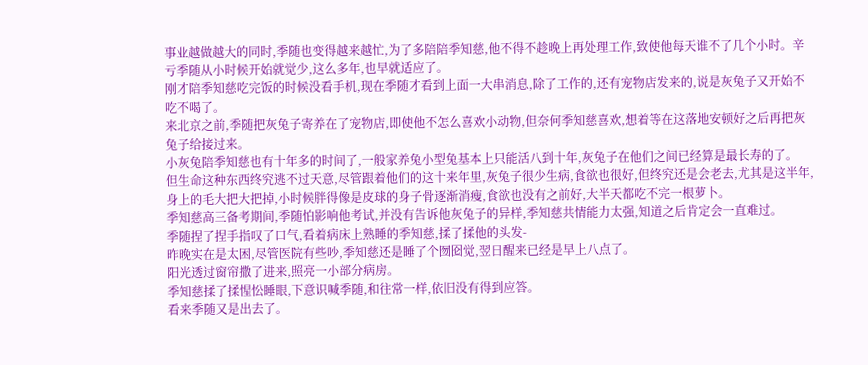事业越做越大的同时,季随也变得越来越忙,为了多陪陪季知慈,他不得不趁晚上再处理工作,致使他每天谁不了几个小时。辛亏季随从小时候开始就觉少,这么多年,也早就适应了。
刚才陪季知慈吃完饭的时候没看手机,现在季随才看到上面一大串消息,除了工作的,还有宠物店发来的,说是灰兔子又开始不吃不喝了。
来北京之前,季随把灰兔子寄养在了宠物店,即使他不怎么喜欢小动物,但奈何季知慈喜欢,想着等在这落地安顿好之后再把灰兔子给接过来。
小灰兔陪季知慈也有十年多的时间了,一般家养兔小型兔基本上只能活八到十年,灰兔子在他们之间已经算是最长寿的了。
但生命这种东西终究逃不过天意,尽管跟着他们的这十来年里,灰兔子很少生病,食欲也很好,但终究还是会老去,尤其是这半年,身上的毛大把大把掉,小时候胖得像是皮球的身子骨逐渐消瘦,食欲也没有之前好,大半天都吃不完一根萝卜。
季知慈高三备考期间,季随怕影响他考试,并没有告诉他灰兔子的异样,季知慈共情能力太强,知道之后肯定会一直难过。
季随捏了捏手指叹了口气,看着病床上熟睡的季知慈,揉了揉他的头发-
昨晚实在是太困,尽管医院有些吵,季知慈还是睡了个囫囵觉,翌日醒来已经是早上八点了。
阳光透过窗帘撒了进来,照亮一小部分病房。
季知慈揉了揉惺忪睡眼,下意识喊季随,和往常一样,依旧没有得到应答。
看来季随又是出去了。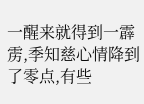一醒来就得到一霹雳,季知慈心情降到了零点,有些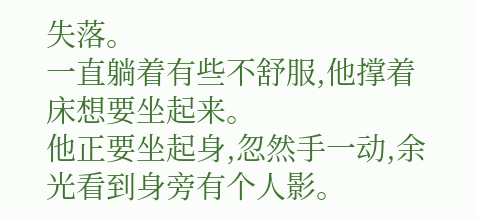失落。
一直躺着有些不舒服,他撑着床想要坐起来。
他正要坐起身,忽然手一动,余光看到身旁有个人影。